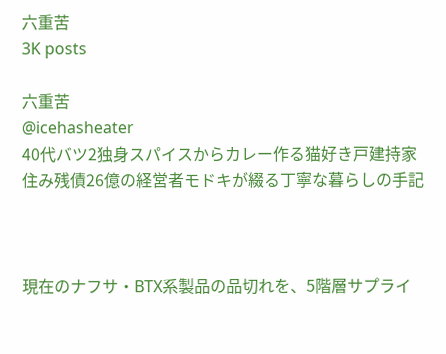六重苦
3K posts

六重苦
@icehasheater
40代バツ2独身スパイスからカレー作る猫好き戸建持家住み残債26億の経営者モドキが綴る丁寧な暮らしの手記



現在のナフサ・BTX系製品の品切れを、5階層サプライ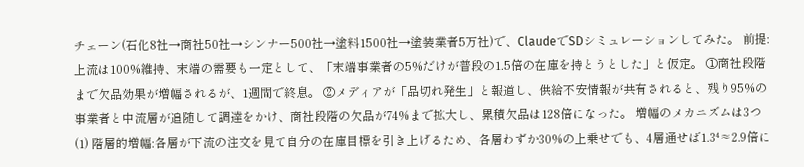チェーン(石化8社→商社50社→シンナー500社→塗料1500社→塗装業者5万社)で、ClaudeでSDシミュレーションしてみた。 前提:上流は100%維持、末端の需要も一定として、「末端事業者の5%だけが普段の1.5倍の在庫を持とうとした」と仮定。 ①商社段階まで欠品効果が増幅されるが、1週間で終息。 ②メディアが「品切れ発生」と報道し、供給不安情報が共有されると、残り95%の事業者と中流層が追随して調達をかけ、商社段階の欠品が74%まで拡大し、累積欠品は128倍になった。 増幅のメカニズムは3つ (1) 階層的増幅:各層が下流の注文を見て自分の在庫目標を引き上げるため、各層わずか30%の上乗せでも、4層通せば1.3⁴≈2.9倍に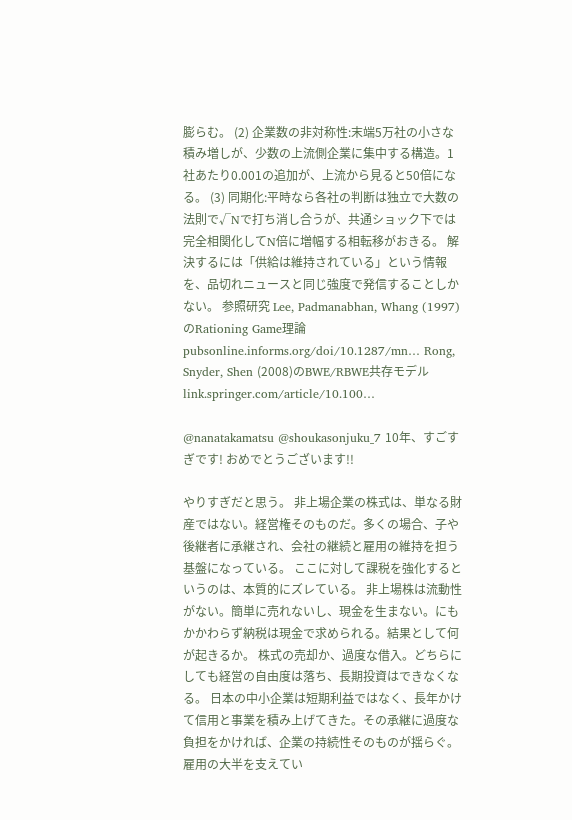膨らむ。 (2) 企業数の非対称性:末端5万社の小さな積み増しが、少数の上流側企業に集中する構造。1社あたり0.001の追加が、上流から見ると50倍になる。 (3) 同期化:平時なら各社の判断は独立で大数の法則で√Nで打ち消し合うが、共通ショック下では完全相関化してN倍に増幅する相転移がおきる。 解決するには「供給は維持されている」という情報を、品切れニュースと同じ強度で発信することしかない。 参照研究 Lee, Padmanabhan, Whang (1997)のRationing Game理論 pubsonline.informs.org/doi/10.1287/mn… Rong, Snyder, Shen (2008)のBWE/RBWE共存モデル link.springer.com/article/10.100…

@nanatakamatsu @shoukasonjuku_7 10年、すごすぎです! おめでとうございます!!

やりすぎだと思う。 非上場企業の株式は、単なる財産ではない。経営権そのものだ。多くの場合、子や後継者に承継され、会社の継続と雇用の維持を担う基盤になっている。 ここに対して課税を強化するというのは、本質的にズレている。 非上場株は流動性がない。簡単に売れないし、現金を生まない。にもかかわらず納税は現金で求められる。結果として何が起きるか。 株式の売却か、過度な借入。どちらにしても経営の自由度は落ち、長期投資はできなくなる。 日本の中小企業は短期利益ではなく、長年かけて信用と事業を積み上げてきた。その承継に過度な負担をかければ、企業の持続性そのものが揺らぐ。 雇用の大半を支えてい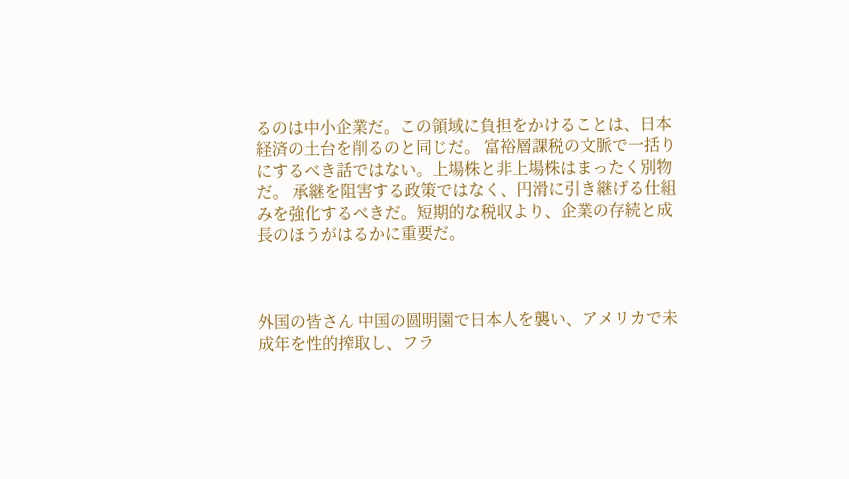るのは中小企業だ。この領域に負担をかけることは、日本経済の土台を削るのと同じだ。 富裕層課税の文脈で一括りにするべき話ではない。上場株と非上場株はまったく別物だ。 承継を阻害する政策ではなく、円滑に引き継げる仕組みを強化するべきだ。短期的な税収より、企業の存続と成長のほうがはるかに重要だ。



外国の皆さん 中国の圆明園で日本人を襲い、アメリカで未成年を性的搾取し、フラ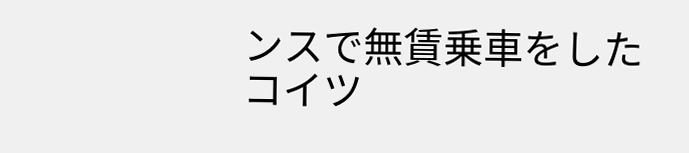ンスで無賃乗車をしたコイツ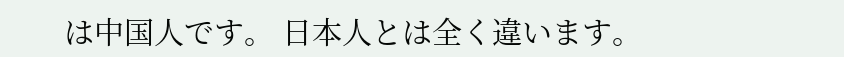は中国人です。 日本人とは全く違います。